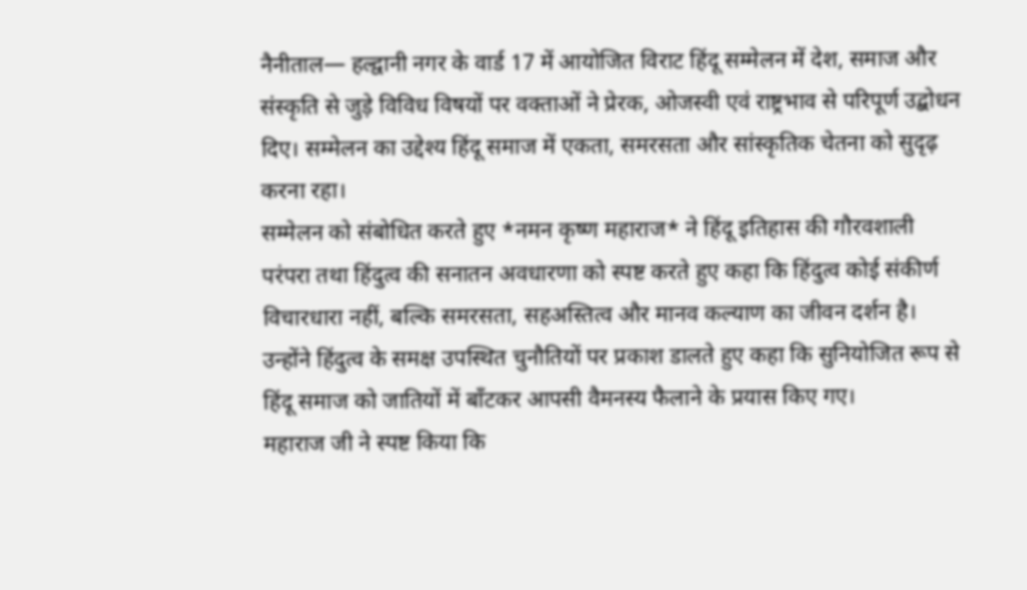नैनीताल— हल्द्वानी नगर के वार्ड 17 में आयोजित विराट हिंदू सम्मेलन में देश, समाज और संस्कृति से जुड़े विविध विषयों पर वक्ताओं ने प्रेरक, ओजस्वी एवं राष्ट्रभाव से परिपूर्ण उद्बोधन दिए। सम्मेलन का उद्देश्य हिंदू समाज में एकता, समरसता और सांस्कृतिक चेतना को सुदृढ़ करना रहा।
सम्मेलन को संबोधित करते हुए *नमन कृष्ण महाराज* ने हिंदू इतिहास की गौरवशाली परंपरा तथा हिंदुत्व की सनातन अवधारणा को स्पष्ट करते हुए कहा कि हिंदुत्व कोई संकीर्ण विचारधारा नहीं, बल्कि समरसता, सहअस्तित्व और मानव कल्याण का जीवन दर्शन है।
उन्होंने हिंदुत्व के समक्ष उपस्थित चुनौतियों पर प्रकाश डालते हुए कहा कि सुनियोजित रूप से हिंदू समाज को जातियों में बाँटकर आपसी वैमनस्य फैलाने के प्रयास किए गए।
महाराज जी ने स्पष्ट किया कि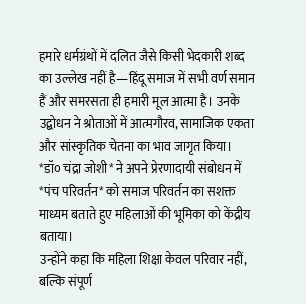हमारे धर्मग्रंथों में दलित जैसे किसी भेदकारी शब्द का उल्लेख नहीं है—हिंदू समाज में सभी वर्ण समान हैं और समरसता ही हमारी मूल आत्मा है। उनके उद्बोधन ने श्रोताओं में आत्मगौरव, सामाजिक एकता और सांस्कृतिक चेतना का भाव जागृत किया।
*डॉ० चंद्रा जोशी* ने अपने प्रेरणादायी संबोधन में *पंच परिवर्तन* को समाज परिवर्तन का सशक्त माध्यम बताते हुए महिलाओं की भूमिका को केंद्रीय बताया।
उन्होंने कहा कि महिला शिक्षा केवल परिवार नहीं, बल्कि संपूर्ण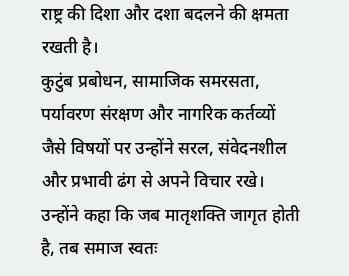राष्ट्र की दिशा और दशा बदलने की क्षमता रखती है।
कुटुंब प्रबोधन, सामाजिक समरसता, पर्यावरण संरक्षण और नागरिक कर्तव्यों जैसे विषयों पर उन्होंने सरल, संवेदनशील और प्रभावी ढंग से अपने विचार रखे। उन्होंने कहा कि जब मातृशक्ति जागृत होती है, तब समाज स्वतः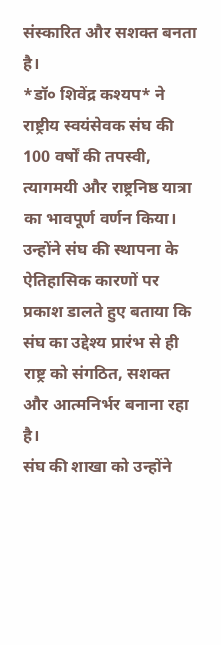संस्कारित और सशक्त बनता है।
*डॉ० शिवेंद्र कश्यप* ने राष्ट्रीय स्वयंसेवक संघ की 100 वर्षों की तपस्वी, त्यागमयी और राष्ट्रनिष्ठ यात्रा का भावपूर्ण वर्णन किया। उन्होंने संघ की स्थापना के ऐतिहासिक कारणों पर प्रकाश डालते हुए बताया कि संघ का उद्देश्य प्रारंभ से ही राष्ट्र को संगठित, सशक्त और आत्मनिर्भर बनाना रहा है।
संघ की शाखा को उन्होंने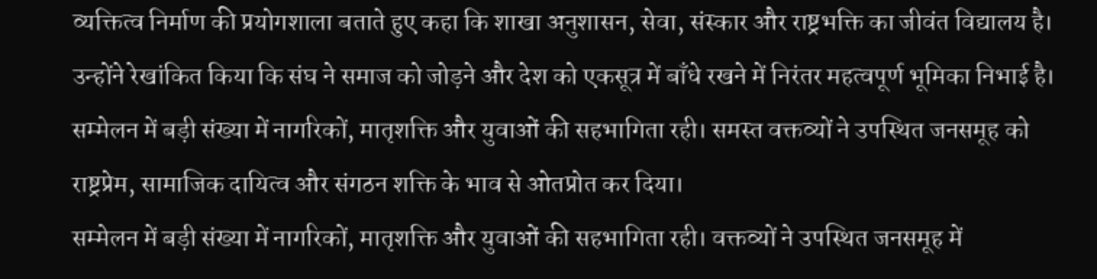व्यक्तित्व निर्माण की प्रयोगशाला बताते हुए कहा कि शाखा अनुशासन, सेवा, संस्कार और राष्ट्रभक्ति का जीवंत विद्यालय है।
उन्होंने रेखांकित किया कि संघ ने समाज को जोड़ने और देश को एकसूत्र में बाँधे रखने में निरंतर महत्वपूर्ण भूमिका निभाई है।
सम्मेलन में बड़ी संख्या में नागरिकों, मातृशक्ति और युवाओं की सहभागिता रही। समस्त वक्तव्यों ने उपस्थित जनसमूह को राष्ट्रप्रेम, सामाजिक दायित्व और संगठन शक्ति के भाव से ओतप्रोत कर दिया।
सम्मेलन में बड़ी संख्या में नागरिकों, मातृशक्ति और युवाओं की सहभागिता रही। वक्तव्यों ने उपस्थित जनसमूह में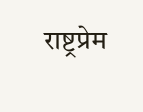राष्ट्रप्रेम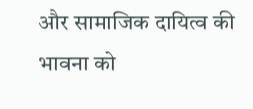और सामाजिक दायित्व की भावना को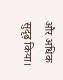और अधिक सुदृढ़ किया।